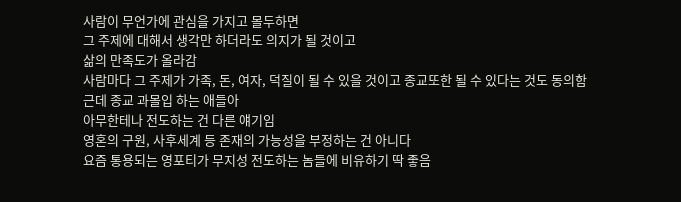사람이 무언가에 관심을 가지고 몰두하면
그 주제에 대해서 생각만 하더라도 의지가 될 것이고
삶의 만족도가 올라감
사람마다 그 주제가 가족, 돈, 여자, 덕질이 될 수 있을 것이고 종교또한 될 수 있다는 것도 동의함
근데 종교 과몰입 하는 애들아
아무한테나 전도하는 건 다른 얘기임
영혼의 구원, 사후세계 등 존재의 가능성을 부정하는 건 아니다
요즘 통용되는 영포티가 무지성 전도하는 놈들에 비유하기 딱 좋음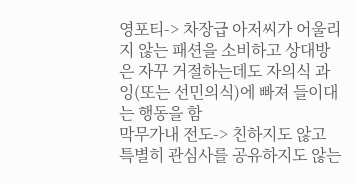영포티-> 차장급 아저씨가 어울리지 않는 패션을 소비하고 상대방은 자꾸 거절하는데도 자의식 과잉(또는 선민의식)에 빠져 들이대는 행동을 함
막무가내 전도-> 친하지도 않고 특별히 관심사를 공유하지도 않는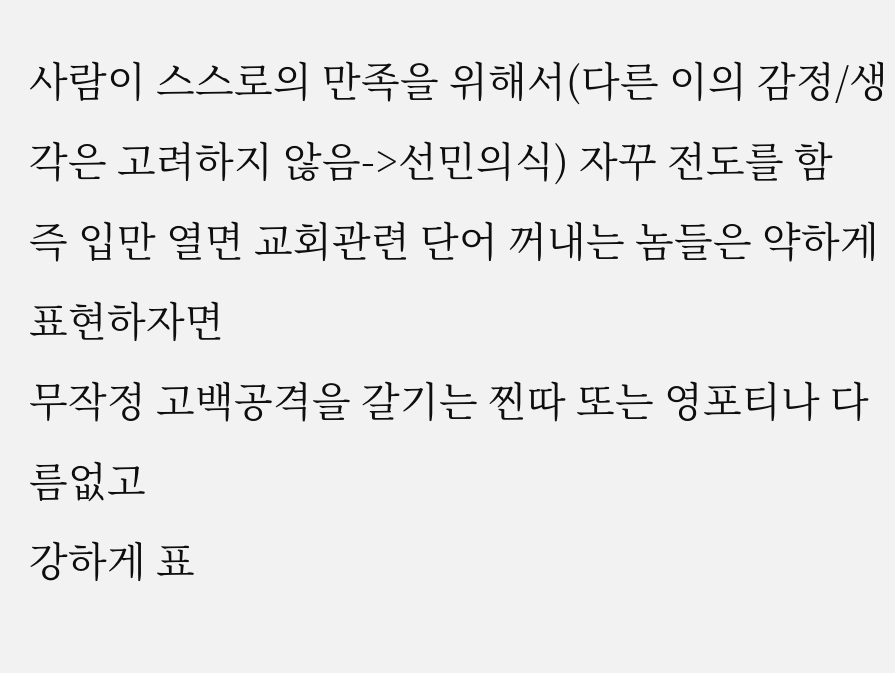사람이 스스로의 만족을 위해서(다른 이의 감정/생각은 고려하지 않음->선민의식) 자꾸 전도를 함
즉 입만 열면 교회관련 단어 꺼내는 놈들은 약하게 표현하자면
무작정 고백공격을 갈기는 찐따 또는 영포티나 다름없고
강하게 표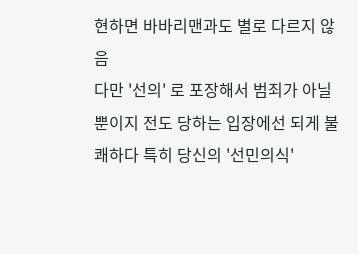현하면 바바리맨과도 별로 다르지 않음
다만 '선의' 로 포장해서 범죄가 아닐 뿐이지 전도 당하는 입장에선 되게 불쾌하다 특히 당신의 '선민의식'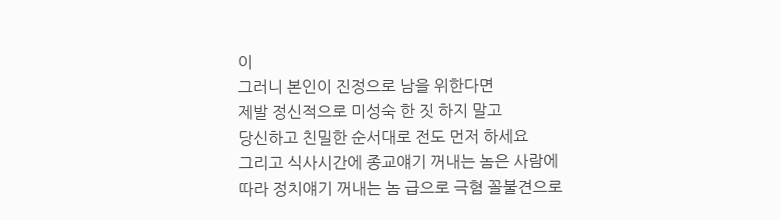이
그러니 본인이 진정으로 남을 위한다면
제발 정신적으로 미성숙 한 짓 하지 말고
당신하고 친밀한 순서대로 전도 먼저 하세요
그리고 식사시간에 종교얘기 꺼내는 놈은 사람에 따라 정치얘기 꺼내는 놈 급으로 극혐 꼴불견으로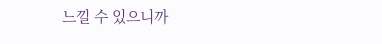느낄 수 있으니까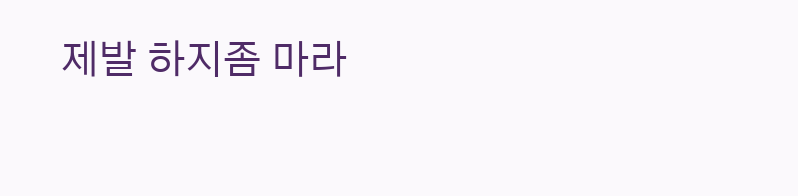제발 하지좀 마라